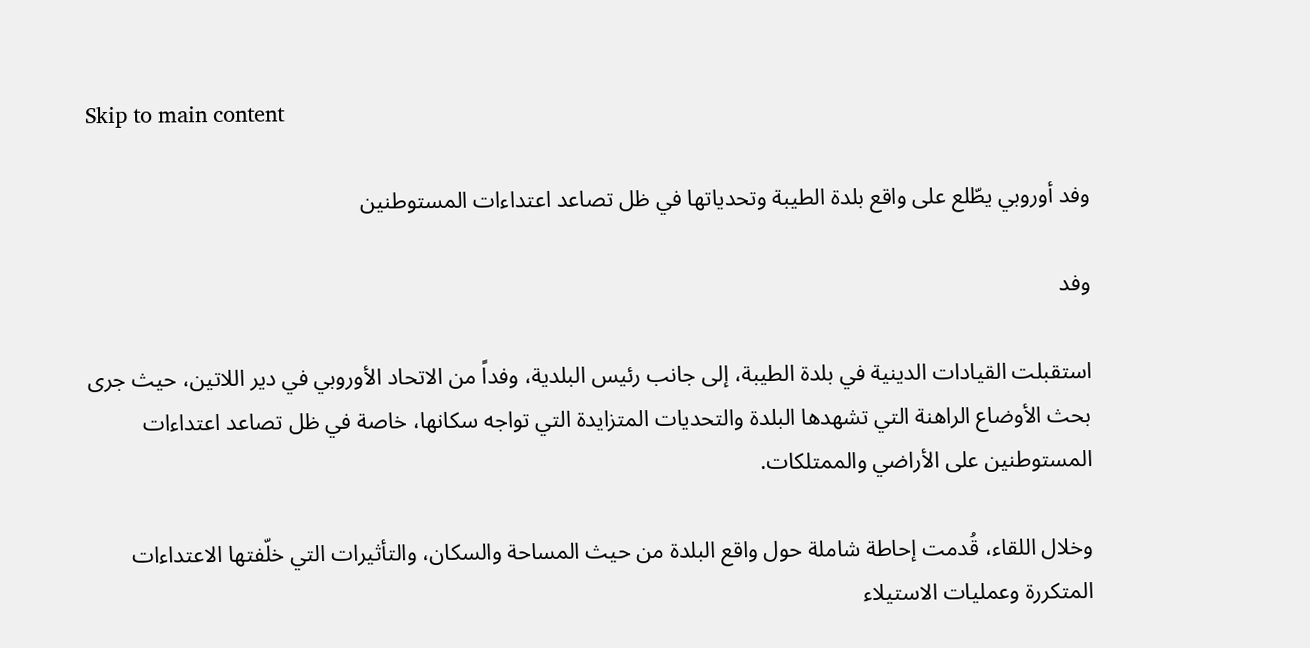Skip to main content

وفد أوروبي يطّلع على واقع بلدة الطيبة وتحدياتها في ظل تصاعد اعتداءات المستوطنين

وفد

استقبلت القيادات الدينية في بلدة الطيبة، إلى جانب رئيس البلدية، وفداً من الاتحاد الأوروبي في دير اللاتين، حيث جرى بحث الأوضاع الراهنة التي تشهدها البلدة والتحديات المتزايدة التي تواجه سكانها، خاصة في ظل تصاعد اعتداءات المستوطنين على الأراضي والممتلكات.

وخلال اللقاء، قُدمت إحاطة شاملة حول واقع البلدة من حيث المساحة والسكان، والتأثيرات التي خلّفتها الاعتداءات المتكررة وعمليات الاستيلاء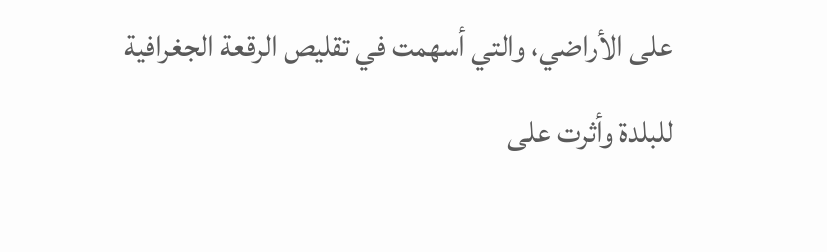على الأراضي، والتي أسهمت في تقليص الرقعة الجغرافية للبلدة وأثرت على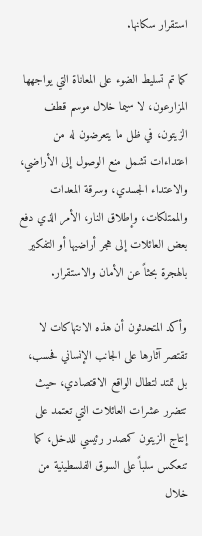استقرار سكانها.

كما تم تسليط الضوء على المعاناة التي يواجهها المزارعون، لا سيما خلال موسم قطف الزيتون، في ظل ما يتعرضون له من اعتداءات تشمل منع الوصول إلى الأراضي، والاعتداء الجسدي، وسرقة المعدات والممتلكات، وإطلاق النار، الأمر الذي دفع بعض العائلات إلى هجر أراضيها أو التفكير بالهجرة بحثاً عن الأمان والاستقرار.

وأكد المتحدثون أن هذه الانتهاكات لا تقتصر آثارها على الجانب الإنساني فحسب، بل تمتد لتطال الواقع الاقتصادي، حيث تتضرر عشرات العائلات التي تعتمد على إنتاج الزيتون كمصدر رئيسي للدخل، كما تنعكس سلباً على السوق الفلسطينية من خلال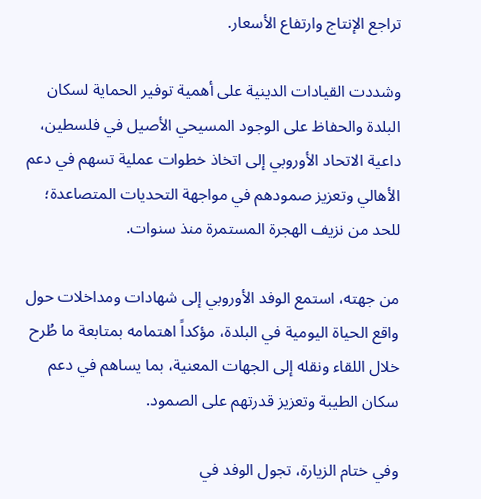تراجع الإنتاج وارتفاع الأسعار.

وشددت القيادات الدينية على أهمية توفير الحماية لسكان البلدة والحفاظ على الوجود المسيحي الأصيل في فلسطين، داعية الاتحاد الأوروبي إلى اتخاذ خطوات عملية تسهم في دعم الأهالي وتعزيز صمودهم في مواجهة التحديات المتصاعدة؛ للحد من نزيف الهجرة المستمرة منذ سنوات.

من جهته، استمع الوفد الأوروبي إلى شهادات ومداخلات حول واقع الحياة اليومية في البلدة، مؤكداً اهتمامه بمتابعة ما طُرح خلال اللقاء ونقله إلى الجهات المعنية، بما يساهم في دعم سكان الطيبة وتعزيز قدرتهم على الصمود.

وفي ختام الزيارة، تجول الوفد في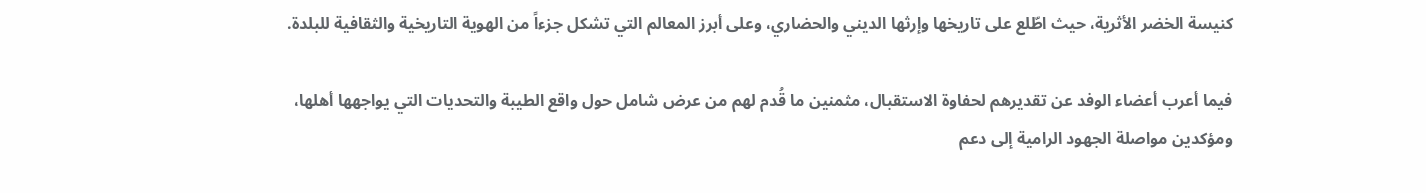كنيسة الخضر الأثرية، حيث اطّلع على تاريخها وإرثها الديني والحضاري، وعلى أبرز المعالم التي تشكل جزءاً من الهوية التاريخية والثقافية للبلدة.

فيما أعرب أعضاء الوفد عن تقديرهم لحفاوة الاستقبال، مثمنين ما قُدم لهم من عرض شامل حول واقع الطيبة والتحديات التي يواجهها أهلها، ومؤكدين مواصلة الجهود الرامية إلى دعم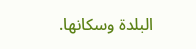البلدة وسكانها.